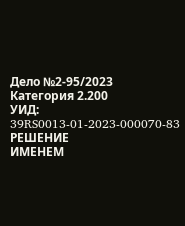Дело №2-95/2023
Категория 2.200
УИД: 39RS0013-01-2023-000070-83
РЕШЕНИЕ
ИМЕНЕМ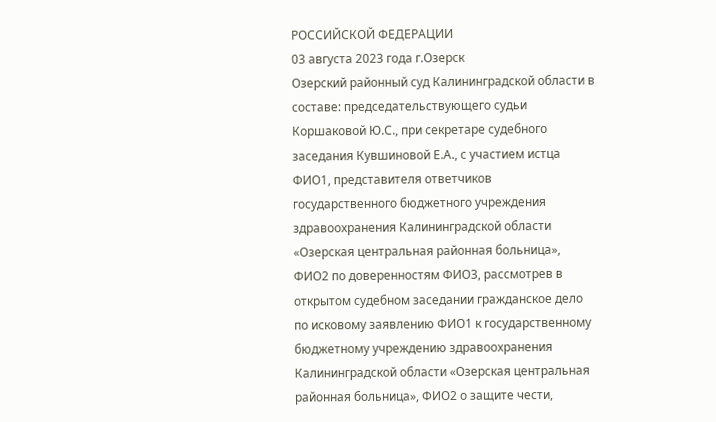РОССИЙСКОЙ ФЕДЕРАЦИИ
03 августа 2023 года г.Озерск
Озерский районный суд Калининградской области в составе: председательствующего судьи Коршаковой Ю.С., при секретаре судебного заседания Кувшиновой Е.А., с участием истца ФИО1, представителя ответчиков государственного бюджетного учреждения здравоохранения Калининградской области «Озерская центральная районная больница», ФИО2 по доверенностям ФИО3, рассмотрев в открытом судебном заседании гражданское дело по исковому заявлению ФИО1 к государственному бюджетному учреждению здравоохранения Калининградской области «Озерская центральная районная больница», ФИО2 о защите чести,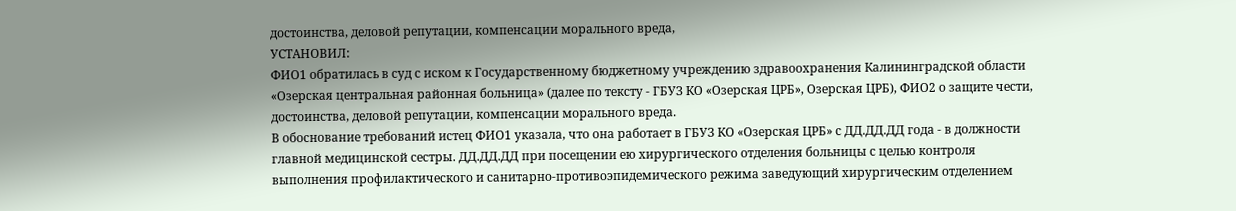достоинства, деловой репутации, компенсации морального вреда,
УСТАНОВИЛ:
ФИО1 обратилась в суд с иском к Государственному бюджетному учреждению здравоохранения Калининградской области «Озерская центральная районная больница» (далее по тексту - ГБУЗ КО «Озерская ЦРБ», Озерская ЦРБ), ФИО2 о защите чести, достоинства, деловой репутации, компенсации морального вреда.
В обоснование требований истец ФИО1 указала, что она работает в ГБУЗ КО «Озерская ЦРБ» с ДД.ДД.ДД года - в должности главной медицинской сестры. ДД.ДД.ДД при посещении ею хирургического отделения больницы с целью контроля выполнения профилактического и санитарно-противоэпидемического режима заведующий хирургическим отделением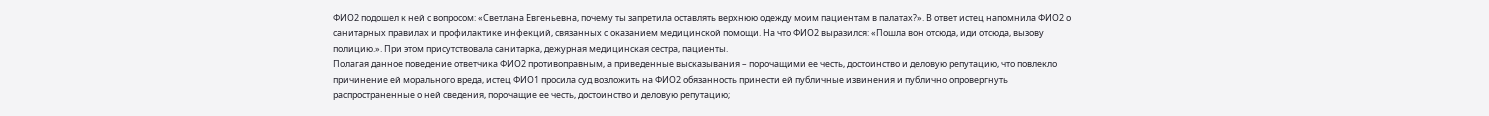ФИО2 подошел к ней с вопросом: «Светлана Евгеньевна, почему ты запретила оставлять верхнюю одежду моим пациентам в палатах?». В ответ истец напомнила ФИО2 о санитарных правилах и профилактике инфекций, связанных с оказанием медицинской помощи. На что ФИО2 выразился: «Пошла вон отсюда, иди отсюда, вызову полицию.». При этом присутствовала санитарка, дежурная медицинская сестра, пациенты.
Полагая данное поведение ответчика ФИО2 противоправным, а приведенные высказывания – порочащими ее честь, достоинство и деловую репутацию, что повлекло причинение ей морального вреда, истец ФИО1 просила суд возложить на ФИО2 обязанность принести ей публичные извинения и публично опровергнуть распространенные о ней сведения, порочащие ее честь, достоинство и деловую репутацию;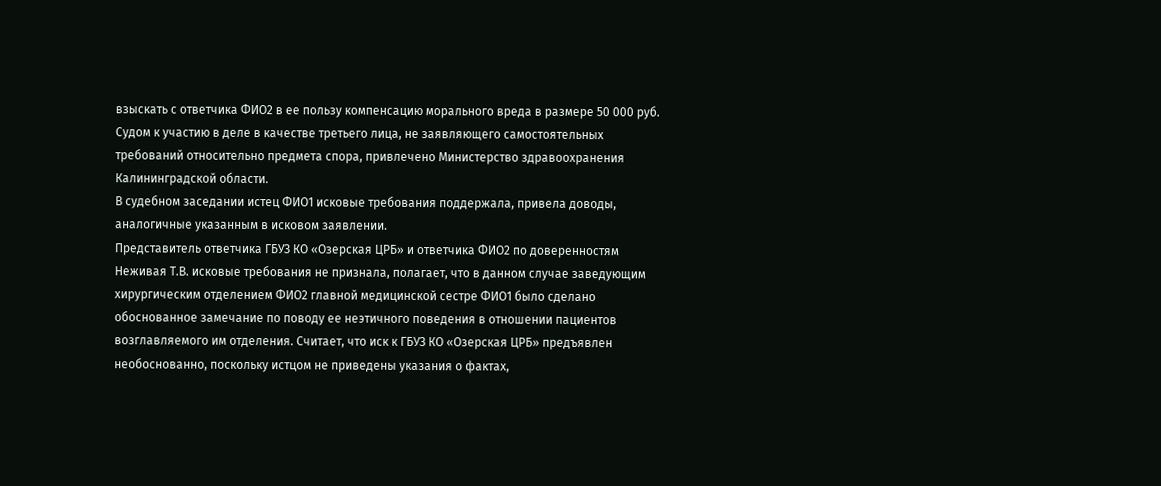взыскать с ответчика ФИО2 в ее пользу компенсацию морального вреда в размере 50 000 руб.
Судом к участию в деле в качестве третьего лица, не заявляющего самостоятельных требований относительно предмета спора, привлечено Министерство здравоохранения Калининградской области.
В судебном заседании истец ФИО1 исковые требования поддержала, привела доводы, аналогичные указанным в исковом заявлении.
Представитель ответчика ГБУЗ КО «Озерская ЦРБ» и ответчика ФИО2 по доверенностям Неживая Т.В. исковые требования не признала, полагает, что в данном случае заведующим хирургическим отделением ФИО2 главной медицинской сестре ФИО1 было сделано обоснованное замечание по поводу ее неэтичного поведения в отношении пациентов возглавляемого им отделения. Считает, что иск к ГБУЗ КО «Озерская ЦРБ» предъявлен необоснованно, поскольку истцом не приведены указания о фактах,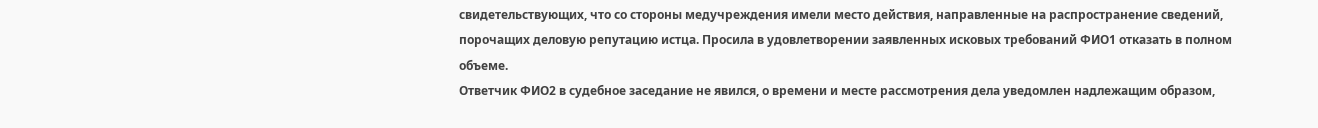свидетельствующих, что со стороны медучреждения имели место действия, направленные на распространение сведений, порочащих деловую репутацию истца. Просила в удовлетворении заявленных исковых требований ФИО1 отказать в полном объеме.
Ответчик ФИО2 в судебное заседание не явился, о времени и месте рассмотрения дела уведомлен надлежащим образом,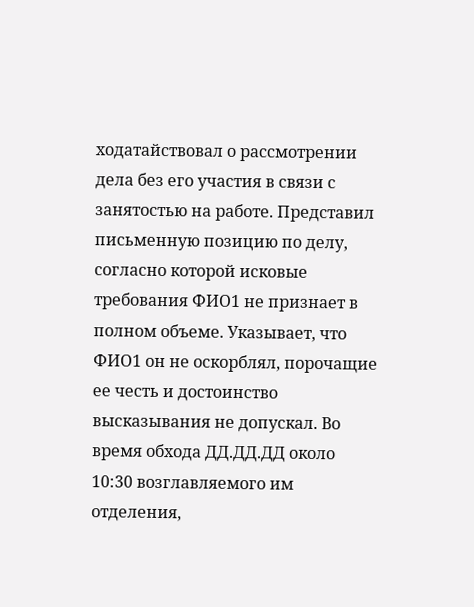ходатайствовал о рассмотрении дела без его участия в связи с занятостью на работе. Представил письменную позицию по делу, согласно которой исковые требования ФИО1 не признает в полном объеме. Указывает, что ФИО1 он не оскорблял, порочащие ее честь и достоинство высказывания не допускал. Во время обхода ДД.ДД.ДД около 10:30 возглавляемого им отделения,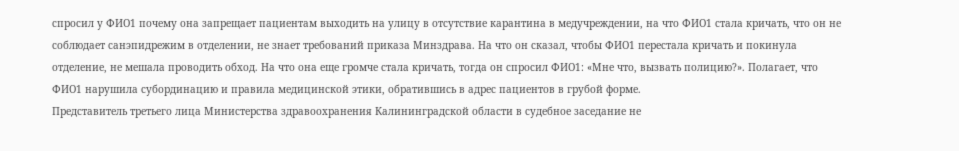спросил у ФИО1 почему она запрещает пациентам выходить на улицу в отсутствие карантина в медучреждении, на что ФИО1 стала кричать, что он не соблюдает санэпидрежим в отделении, не знает требований приказа Минздрава. На что он сказал, чтобы ФИО1 перестала кричать и покинула отделение, не мешала проводить обход. На что она еще громче стала кричать, тогда он спросил ФИО1: «Мне что, вызвать полицию?». Полагает, что ФИО1 нарушила субординацию и правила медицинской этики, обратившись в адрес пациентов в грубой форме.
Представитель третьего лица Министерства здравоохранения Калининградской области в судебное заседание не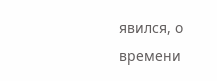явился, о времени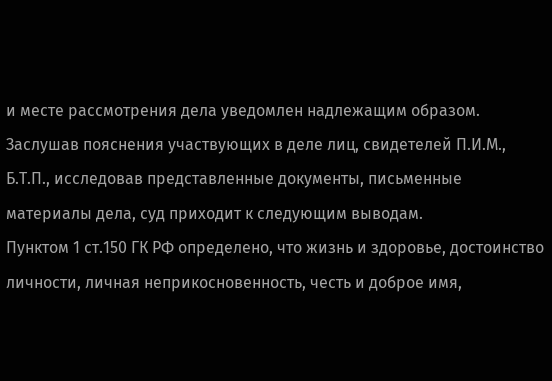и месте рассмотрения дела уведомлен надлежащим образом.
Заслушав пояснения участвующих в деле лиц, свидетелей П.И.М., Б.Т.П., исследовав представленные документы, письменные материалы дела, суд приходит к следующим выводам.
Пунктом 1 ст.150 ГК РФ определено, что жизнь и здоровье, достоинство личности, личная неприкосновенность, честь и доброе имя,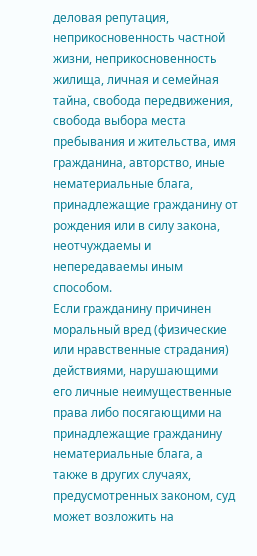деловая репутация, неприкосновенность частной жизни, неприкосновенность жилища, личная и семейная тайна, свобода передвижения, свобода выбора места пребывания и жительства, имя гражданина, авторство, иные нематериальные блага, принадлежащие гражданину от рождения или в силу закона, неотчуждаемы и непередаваемы иным способом.
Если гражданину причинен моральный вред (физические или нравственные страдания) действиями, нарушающими его личные неимущественные права либо посягающими на принадлежащие гражданину нематериальные блага, а также в других случаях, предусмотренных законом, суд может возложить на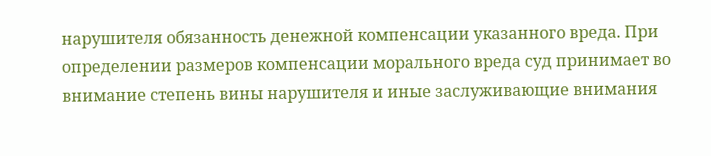нарушителя обязанность денежной компенсации указанного вреда. При определении размеров компенсации морального вреда суд принимает во внимание степень вины нарушителя и иные заслуживающие внимания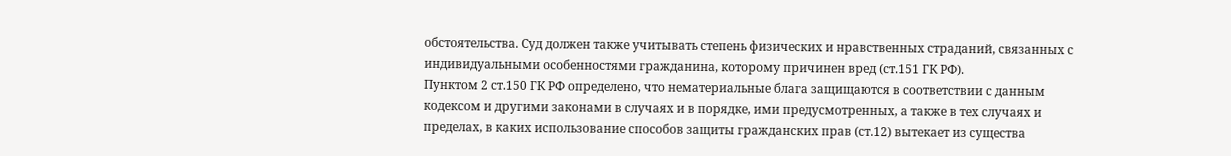обстоятельства. Суд должен также учитывать степень физических и нравственных страданий, связанных с индивидуальными особенностями гражданина, которому причинен вред (ст.151 ГК РФ).
Пунктом 2 ст.150 ГК РФ определено, что нематериальные блага защищаются в соответствии с данным кодексом и другими законами в случаях и в порядке, ими предусмотренных, а также в тех случаях и пределах, в каких использование способов защиты гражданских прав (ст.12) вытекает из существа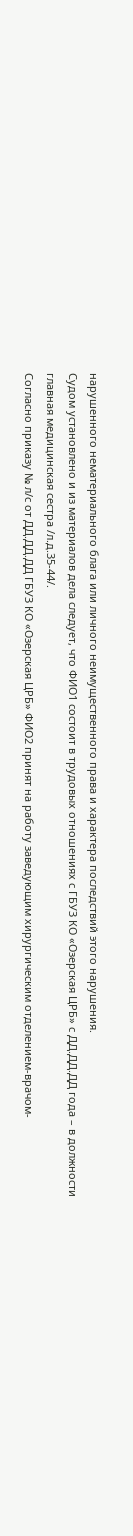нарушенного нематериального блага или личного неимущественного права и характера последствий этого нарушения.
Судом установлено и из материалов дела следует, что ФИО1 состоит в трудовых отношениях с ГБУЗ КО «Озерская ЦРБ» с ДД.ДД.ДД года – в должности главная медицинская сестра /л.д.35-44/.
Согласно приказу № л/с от ДД.ДД.ДД ГБУЗ КО «Озерская ЦРБ» ФИО2 принят на работу заведующим хирургическим отделением-врачом-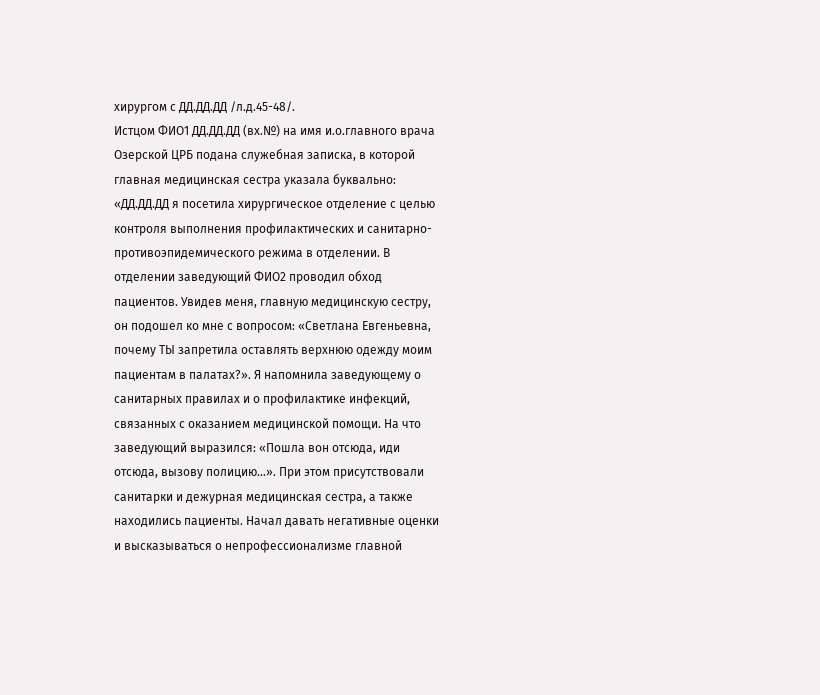хирургом с ДД.ДД.ДД /л.д.45-48/.
Истцом ФИО1 ДД.ДД.ДД (вх.№) на имя и.о.главного врача Озерской ЦРБ подана служебная записка, в которой главная медицинская сестра указала буквально: «ДД.ДД.ДД я посетила хирургическое отделение с целью контроля выполнения профилактических и санитарно-противоэпидемического режима в отделении. В отделении заведующий ФИО2 проводил обход пациентов. Увидев меня, главную медицинскую сестру, он подошел ко мне с вопросом: «Светлана Евгеньевна, почему ТЫ запретила оставлять верхнюю одежду моим пациентам в палатах?». Я напомнила заведующему о санитарных правилах и о профилактике инфекций, связанных с оказанием медицинской помощи. На что заведующий выразился: «Пошла вон отсюда, иди отсюда, вызову полицию…». При этом присутствовали санитарки и дежурная медицинская сестра, а также находились пациенты. Начал давать негативные оценки и высказываться о непрофессионализме главной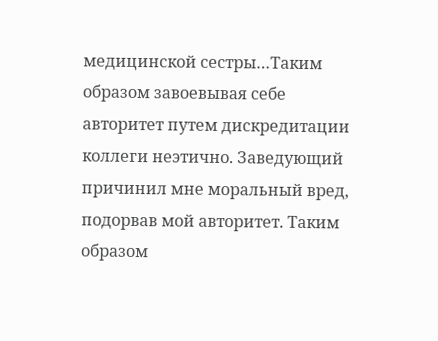медицинской сестры…Таким образом завоевывая себе авторитет путем дискредитации коллеги неэтично. Заведующий причинил мне моральный вред, подорвав мой авторитет. Таким образом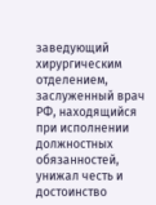заведующий хирургическим отделением, заслуженный врач РФ, находящийся при исполнении должностных обязанностей, унижал честь и достоинство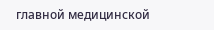главной медицинской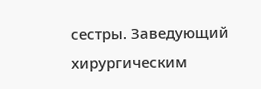сестры. Заведующий хирургическим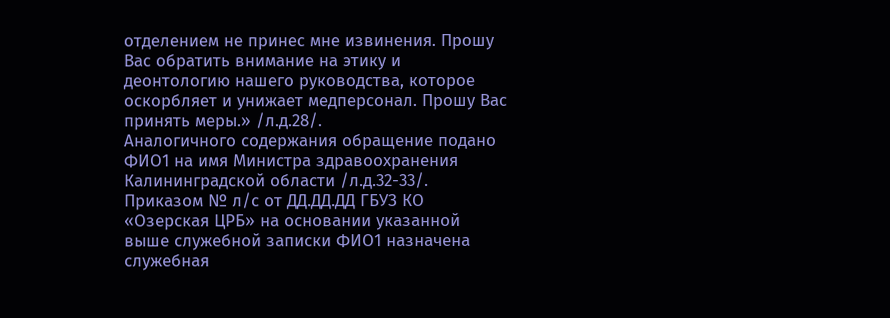отделением не принес мне извинения. Прошу Вас обратить внимание на этику и деонтологию нашего руководства, которое оскорбляет и унижает медперсонал. Прошу Вас принять меры.» /л.д.28/.
Аналогичного содержания обращение подано ФИО1 на имя Министра здравоохранения Калининградской области /л.д.32-33/.
Приказом № л/с от ДД.ДД.ДД ГБУЗ КО «Озерская ЦРБ» на основании указанной выше служебной записки ФИО1 назначена служебная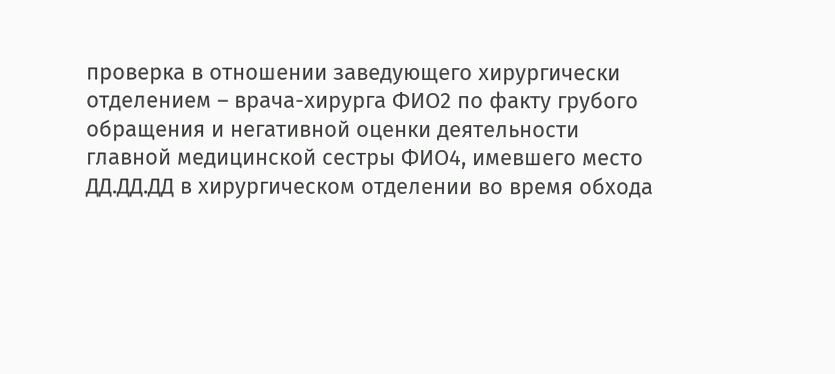проверка в отношении заведующего хирургически отделением – врача-хирурга ФИО2 по факту грубого обращения и негативной оценки деятельности главной медицинской сестры ФИО4, имевшего место ДД.ДД.ДД в хирургическом отделении во время обхода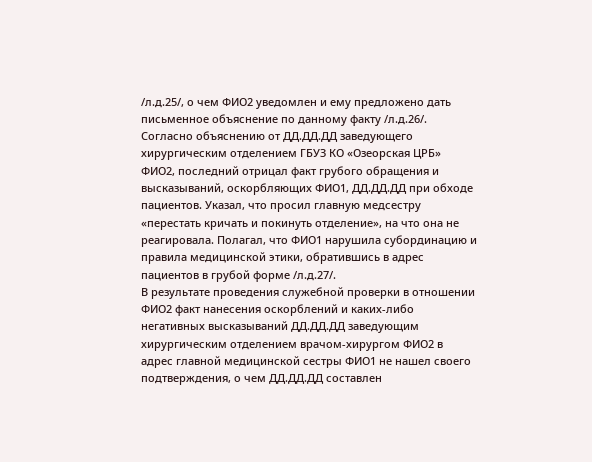/л.д.25/, о чем ФИО2 уведомлен и ему предложено дать письменное объяснение по данному факту /л.д.26/.
Согласно объяснению от ДД.ДД.ДД заведующего хирургическим отделением ГБУЗ КО «Озеорская ЦРБ» ФИО2, последний отрицал факт грубого обращения и высказываний, оскорбляющих ФИО1, ДД.ДД.ДД при обходе пациентов. Указал, что просил главную медсестру «перестать кричать и покинуть отделение», на что она не реагировала. Полагал, что ФИО1 нарушила субординацию и правила медицинской этики, обратившись в адрес пациентов в грубой форме /л.д.27/.
В результате проведения служебной проверки в отношении ФИО2 факт нанесения оскорблений и каких-либо негативных высказываний ДД.ДД.ДД заведующим хирургическим отделением врачом-хирургом ФИО2 в адрес главной медицинской сестры ФИО1 не нашел своего подтверждения, о чем ДД.ДД.ДД составлен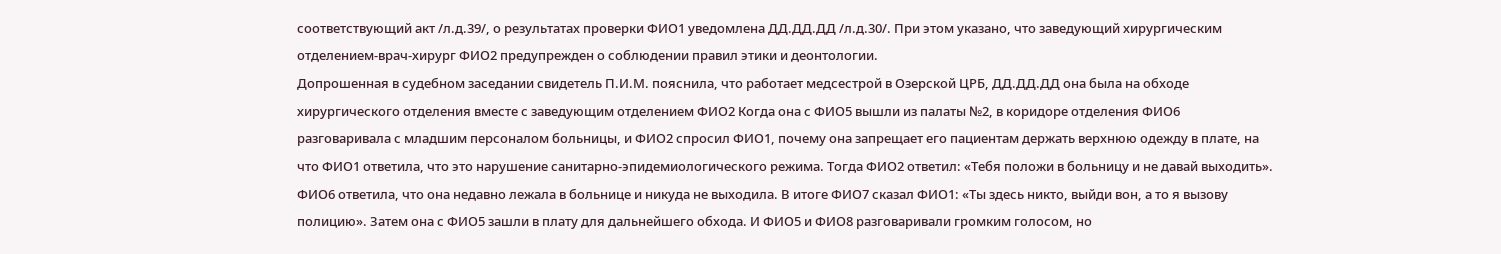соответствующий акт /л.д.39/, о результатах проверки ФИО1 уведомлена ДД.ДД.ДД /л.д.30/. При этом указано, что заведующий хирургическим отделением-врач-хирург ФИО2 предупрежден о соблюдении правил этики и деонтологии.
Допрошенная в судебном заседании свидетель П.И.М. пояснила, что работает медсестрой в Озерской ЦРБ, ДД.ДД.ДД она была на обходе хирургического отделения вместе с заведующим отделением ФИО2 Когда она с ФИО5 вышли из палаты №2, в коридоре отделения ФИО6 разговаривала с младшим персоналом больницы, и ФИО2 спросил ФИО1, почему она запрещает его пациентам держать верхнюю одежду в плате, на что ФИО1 ответила, что это нарушение санитарно-эпидемиологического режима. Тогда ФИО2 ответил: «Тебя положи в больницу и не давай выходить». ФИО6 ответила, что она недавно лежала в больнице и никуда не выходила. В итоге ФИО7 сказал ФИО1: «Ты здесь никто, выйди вон, а то я вызову полицию». Затем она с ФИО5 зашли в плату для дальнейшего обхода. И ФИО5 и ФИО8 разговаривали громким голосом, но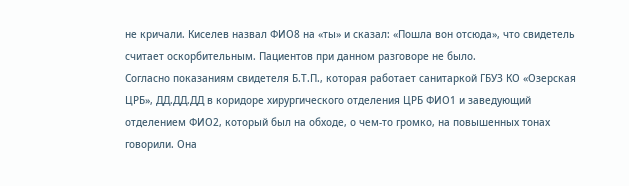не кричали. Киселев назвал ФИО8 на «ты» и сказал: «Пошла вон отсюда», что свидетель считает оскорбительным. Пациентов при данном разговоре не было.
Согласно показаниям свидетеля Б.Т.П., которая работает санитаркой ГБУЗ КО «Озерская ЦРБ», ДД.ДД.ДД в коридоре хирургического отделения ЦРБ ФИО1 и заведующий отделением ФИО2, который был на обходе, о чем-то громко, на повышенных тонах говорили. Она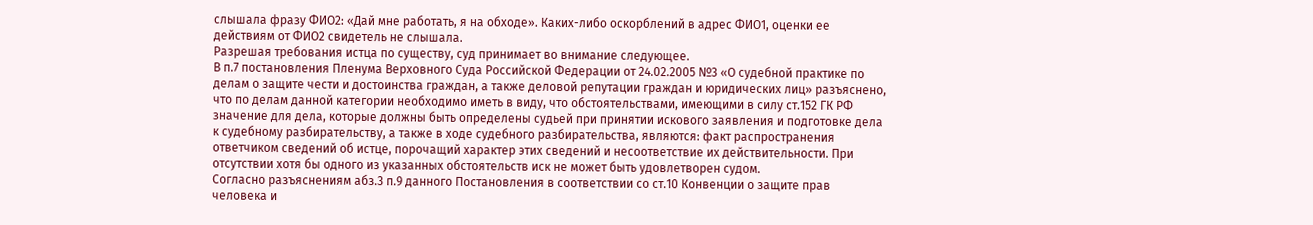слышала фразу ФИО2: «Дай мне работать, я на обходе». Каких-либо оскорблений в адрес ФИО1, оценки ее действиям от ФИО2 свидетель не слышала.
Разрешая требования истца по существу, суд принимает во внимание следующее.
В п.7 постановления Пленума Верховного Суда Российской Федерации от 24.02.2005 №3 «О судебной практике по делам о защите чести и достоинства граждан, а также деловой репутации граждан и юридических лиц» разъяснено, что по делам данной категории необходимо иметь в виду, что обстоятельствами, имеющими в силу ст.152 ГК РФ значение для дела, которые должны быть определены судьей при принятии искового заявления и подготовке дела к судебному разбирательству, а также в ходе судебного разбирательства, являются: факт распространения ответчиком сведений об истце, порочащий характер этих сведений и несоответствие их действительности. При отсутствии хотя бы одного из указанных обстоятельств иск не может быть удовлетворен судом.
Согласно разъяснениям абз.3 п.9 данного Постановления в соответствии со ст.10 Конвенции о защите прав человека и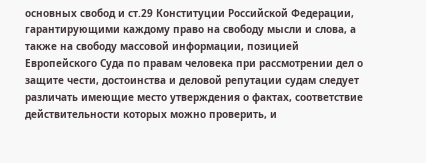основных свобод и ст.29 Конституции Российской Федерации, гарантирующими каждому право на свободу мысли и слова, а также на свободу массовой информации, позицией Европейского Суда по правам человека при рассмотрении дел о защите чести, достоинства и деловой репутации судам следует различать имеющие место утверждения о фактах, соответствие действительности которых можно проверить, и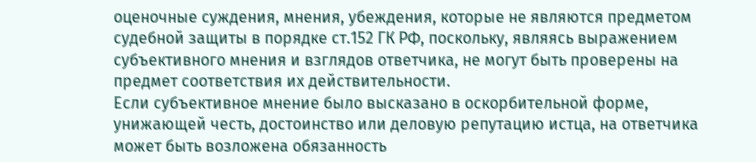оценочные суждения, мнения, убеждения, которые не являются предметом судебной защиты в порядке ст.152 ГК РФ, поскольку, являясь выражением субъективного мнения и взглядов ответчика, не могут быть проверены на предмет соответствия их действительности.
Если субъективное мнение было высказано в оскорбительной форме, унижающей честь, достоинство или деловую репутацию истца, на ответчика может быть возложена обязанность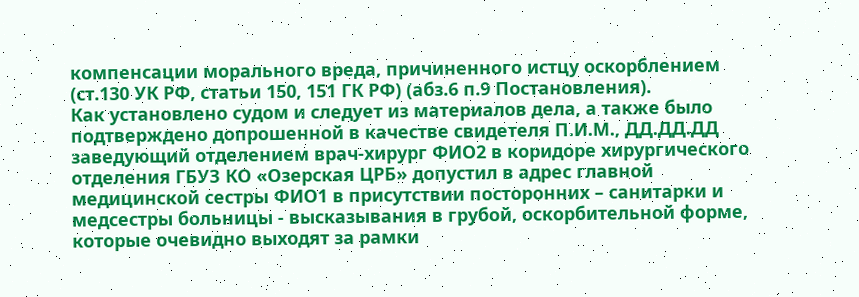компенсации морального вреда, причиненного истцу оскорблением (ст.130 УК РФ, статьи 150, 151 ГК РФ) (абз.6 п.9 Постановления).
Как установлено судом и следует из материалов дела, а также было подтверждено допрошенной в качестве свидетеля П.И.М., ДД.ДД.ДД заведующий отделением врач-хирург ФИО2 в коридоре хирургического отделения ГБУЗ КО «Озерская ЦРБ» допустил в адрес главной медицинской сестры ФИО1 в присутствии посторонних – санитарки и медсестры больницы - высказывания в грубой, оскорбительной форме, которые очевидно выходят за рамки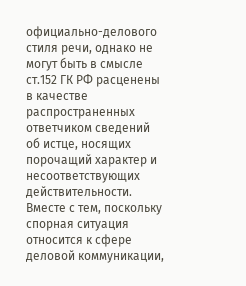официально-делового стиля речи, однако не могут быть в смысле ст.152 ГК РФ расценены в качестве распространенных ответчиком сведений об истце, носящих порочащий характер и несоответствующих действительности.
Вместе с тем, поскольку спорная ситуация относится к сфере деловой коммуникации,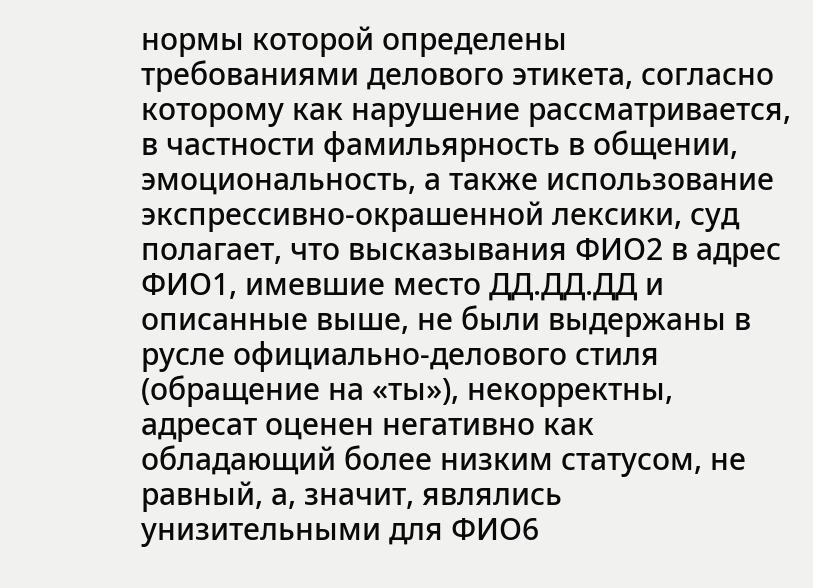нормы которой определены требованиями делового этикета, согласно которому как нарушение рассматривается, в частности фамильярность в общении, эмоциональность, а также использование экспрессивно-окрашенной лексики, суд полагает, что высказывания ФИО2 в адрес ФИО1, имевшие место ДД.ДД.ДД и описанные выше, не были выдержаны в русле официально-делового стиля (обращение на «ты»), некорректны, адресат оценен негативно как обладающий более низким статусом, не равный, а, значит, являлись унизительными для ФИО6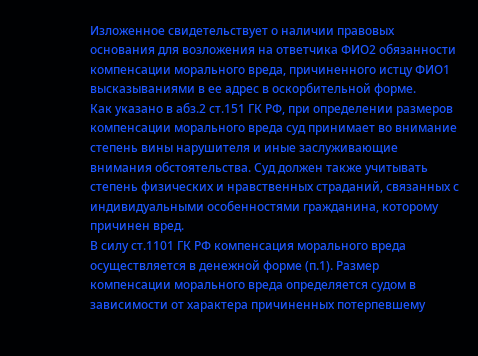Изложенное свидетельствует о наличии правовых основания для возложения на ответчика ФИО2 обязанности компенсации морального вреда, причиненного истцу ФИО1 высказываниями в ее адрес в оскорбительной форме.
Как указано в абз.2 ст.151 ГК РФ, при определении размеров компенсации морального вреда суд принимает во внимание степень вины нарушителя и иные заслуживающие внимания обстоятельства. Суд должен также учитывать степень физических и нравственных страданий, связанных с индивидуальными особенностями гражданина, которому причинен вред.
В силу ст.1101 ГК РФ компенсация морального вреда осуществляется в денежной форме (п.1). Размер компенсации морального вреда определяется судом в зависимости от характера причиненных потерпевшему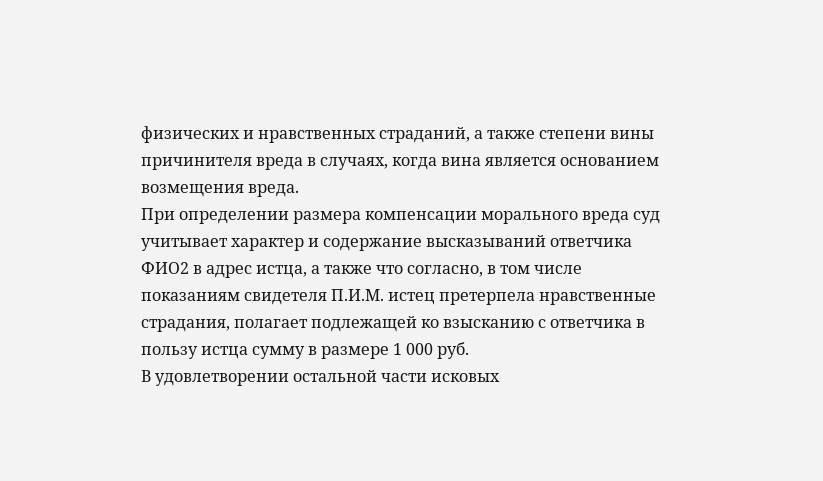физических и нравственных страданий, а также степени вины причинителя вреда в случаях, когда вина является основанием возмещения вреда.
При определении размера компенсации морального вреда суд учитывает характер и содержание высказываний ответчика ФИО2 в адрес истца, а также что согласно, в том числе показаниям свидетеля П.И.М. истец претерпела нравственные страдания, полагает подлежащей ко взысканию с ответчика в пользу истца сумму в размере 1 000 руб.
В удовлетворении остальной части исковых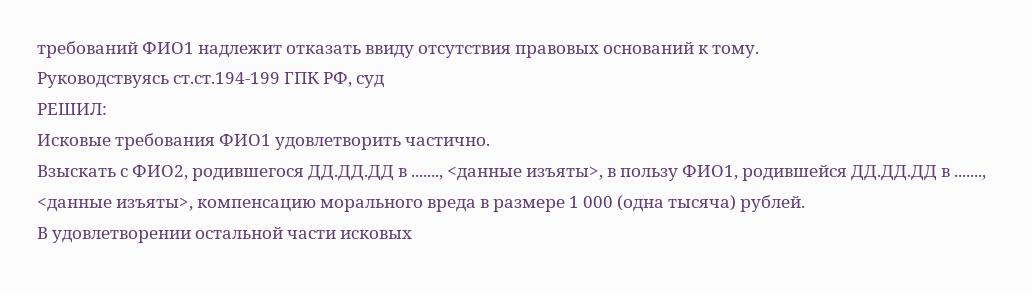требований ФИО1 надлежит отказать ввиду отсутствия правовых оснований к тому.
Руководствуясь ст.ст.194-199 ГПК РФ, суд
РЕШИЛ:
Исковые требования ФИО1 удовлетворить частично.
Взыскать с ФИО2, родившегося ДД.ДД.ДД в ......., <данные изъяты>, в пользу ФИО1, родившейся ДД.ДД.ДД в ......., <данные изъяты>, компенсацию морального вреда в размере 1 000 (одна тысяча) рублей.
В удовлетворении остальной части исковых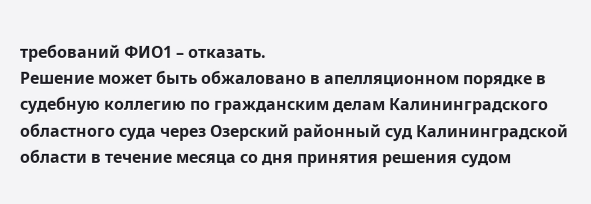требований ФИО1 – отказать.
Решение может быть обжаловано в апелляционном порядке в судебную коллегию по гражданским делам Калининградского областного суда через Озерский районный суд Калининградской области в течение месяца со дня принятия решения судом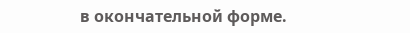в окончательной форме.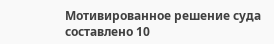Мотивированное решение суда составлено 10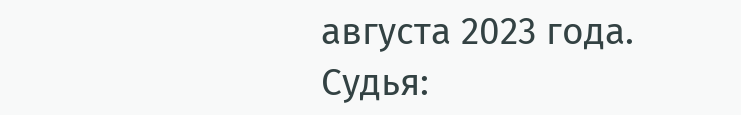августа 2023 года.
Судья: